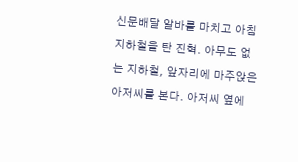신문배달 알바를 마치고 아침 지하철을 탄 진혁. 아무도 없는 지하철, 앞자리에 마주앉은 아저씨를 본다. 아저씨 옆에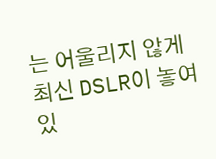는 어울리지 않게 최신 DSLR이 놓여있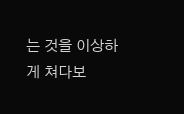는 것을 이상하게 쳐다보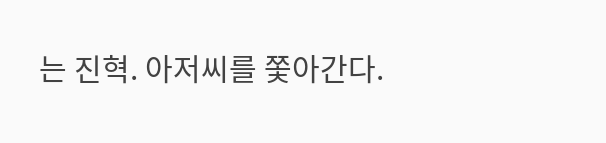는 진혁. 아저씨를 쫓아간다.